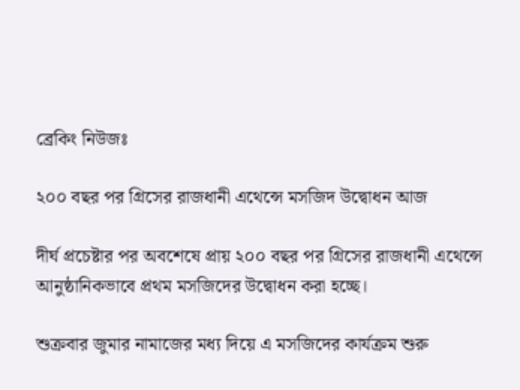ব্রেকিং নিউজঃ

২০০ বছর পর গ্রিসের রাজধানী এথেন্সে মসজিদ উদ্বোধন আজ

দীর্ঘ প্রচেষ্টার পর অবশেষে প্রায় ২০০ বছর পর গ্রিসের রাজধানী এথেন্সে আনুষ্ঠানিকভাবে প্রথম মসজিদের উদ্বোধন করা হচ্ছে।

শুক্রবার জুমার নামাজের মধ্য দিয়ে এ মসজিদের কার্যক্রম শুরু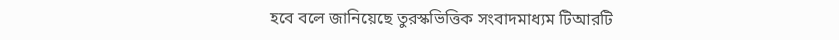হবে বলে জানিয়েছে তুরস্কভিত্তিক সংবাদমাধ্যম টিআরটি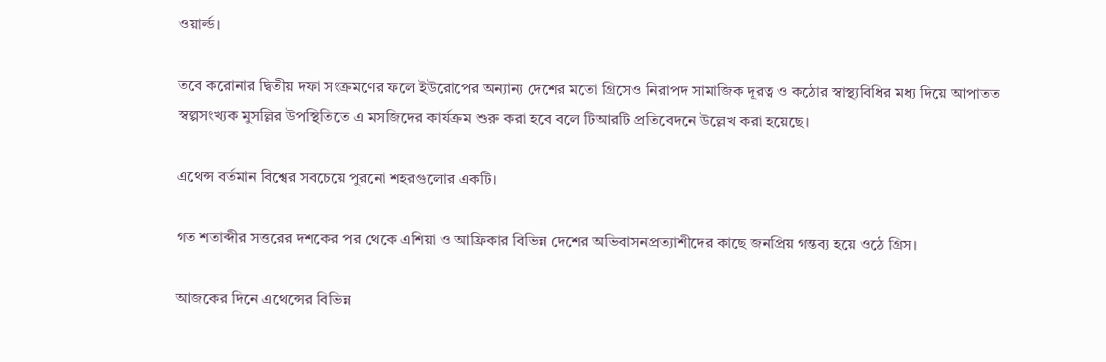ওয়ার্ল্ড।

তবে করোনার দ্বিতীয় দফা সংক্রমণের ফলে ইউরোপের অন্যান্য দেশের মতো গ্রিসেও নিরাপদ সামাজিক দূরত্ব ও কঠোর স্বাস্থ্যবিধির মধ্য দিয়ে আপাতত স্বল্পসংখ্যক মুসল্লির উপস্থিতিতে এ মসজিদের কার্যক্রম শুরু করা হবে বলে টিআরটি প্রতিবেদনে উল্লেখ করা হয়েছে।

এথেন্স বর্তমান বিশ্বের সবচেয়ে পুরনো শহরগুলোর একটি।

গত শতাব্দীর সত্তরের দশকের পর থেকে এশিয়া ও আফ্রিকার বিভিন্ন দেশের অভিবাসনপ্রত্যাশীদের কাছে জনপ্রিয় গন্তব্য হয়ে ওঠে গ্রিস।

আজকের দিনে এথেন্সের বিভিন্ন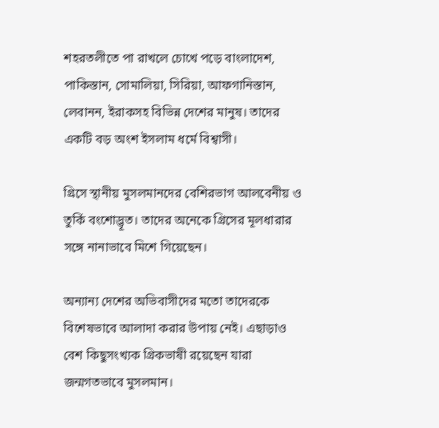শহরতলীতে পা রাখলে চোখে পড়ে বাংলাদেশ, পাকিস্তান, সোমালিয়া, সিরিয়া, আফগানিস্তান, লেবানন, ইরাকসহ বিভিন্ন দেশের মানুষ। তাদের একটি বড় অংশ ইসলাম ধর্মে বিশ্বাসী।

গ্রিসে স্থানীয় মুসলমানদের বেশিরভাগ আলবেনীয় ও তুর্কি বংশোদ্ভূত। তাদের অনেকে গ্রিসের মূলধারার সঙ্গে নানাভাবে মিশে গিয়েছেন।

অন্যান্য দেশের অভিবাসীদের মতো তাদেরকে বিশেষভাবে আলাদা করার উপায় নেই। এছাড়াও বেশ কিছুসংখ্যক গ্রিকভাষী রয়েছেন যারা জন্মগতভাবে মুসলমান।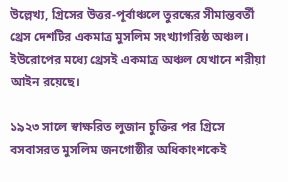উল্লেখ্য, গ্রিসের উত্তর-পূর্বাঞ্চলে তুরস্কের সীমান্তবর্তী থ্রেস দেশটির একমাত্র মুসলিম সংখ্যাগরিষ্ঠ অঞ্চল। ইউরোপের মধ্যে থ্রেসই একমাত্র অঞ্চল যেখানে শরীয়া আইন রয়েছে।

১৯২৩ সালে স্বাক্ষরিত লুজান চুক্তির পর গ্রিসে বসবাসরত মুসলিম জনগোষ্ঠীর অধিকাংশকেই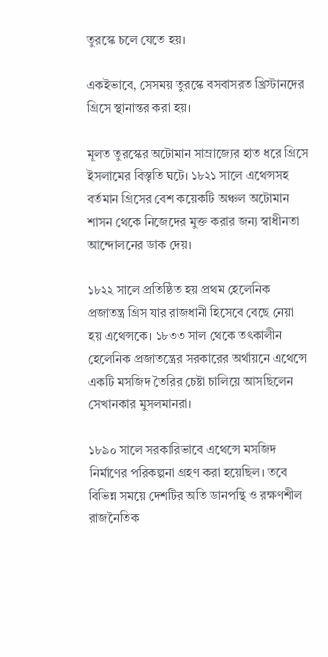তুরস্কে চলে যেতে হয়।

একইভাবে, সেসময় তুরস্কে বসবাসরত খ্রিস্টানদের গ্রিসে স্থানান্তর করা হয়।

মূলত তুরস্কের অটোমান সাম্রাজ্যের হাত ধরে গ্রিসে ইসলামের বিস্তৃতি ঘটে। ১৮২১ সালে এথেন্সসহ বর্তমান গ্রিসের বেশ কয়েকটি অঞ্চল অটোমান শাসন থেকে নিজেদের মুক্ত করার জন্য স্বাধীনতা আন্দোলনের ডাক দেয়।

১৮২২ সালে প্রতিষ্ঠিত হয় প্রথম হেলেনিক প্রজাতন্ত্র গ্রিস যার রাজধানী হিসেবে বেছে নেয়া হয় এথেন্সকে। ১৮৩৩ সাল থেকে তৎকালীন হেলেনিক প্রজাতন্ত্রের সরকারের অর্থায়নে এথেন্সে একটি মসজিদ তৈরির চেষ্টা চালিয়ে আসছিলেন সেখানকার মুসলমানরা।

১৮৯০ সালে সরকারিভাবে এথেন্সে মসজিদ নির্মাণের পরিকল্পনা গ্রহণ করা হয়েছিল। তবে বিভিন্ন সময়ে দেশটির অতি ডানপন্থি ও রক্ষণশীল রাজনৈতিক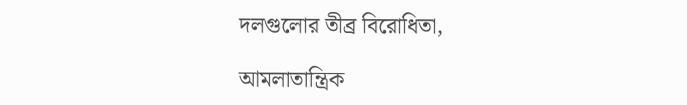দলগুলোর তীব্র বিরোধিতা,

আমলাতান্ত্রিক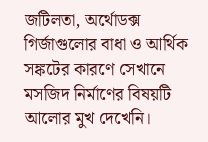জটিলতা, অর্থোডক্স গির্জাগুলোর বাধা ও আর্থিক সঙ্কটের কারণে সেখানে মসজিদ নির্মাণের বিষয়টি আলোর মুখ দেখেনি।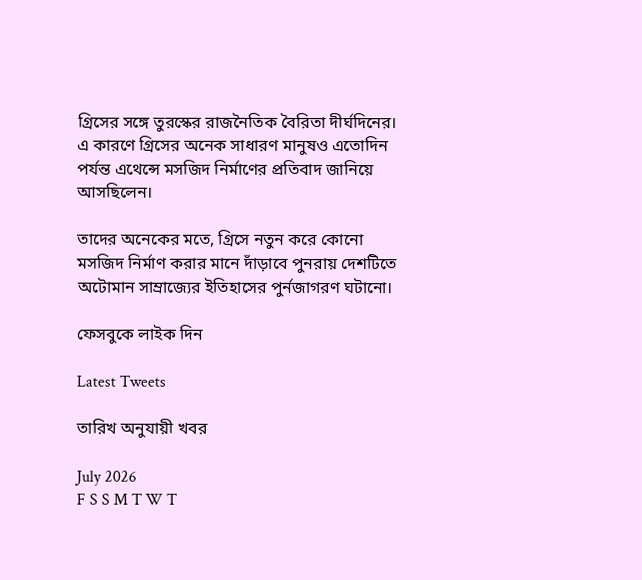গ্রিসের সঙ্গে তুরস্কের রাজনৈতিক বৈরিতা দীর্ঘদিনের। এ কারণে গ্রিসের অনেক সাধারণ মানুষও এতোদিন পর্যন্ত এথেন্সে মসজিদ নির্মাণের প্রতিবাদ জানিয়ে আসছিলেন।

তাদের অনেকের মতে, গ্রিসে নতুন করে কোনো মসজিদ নির্মাণ করার মানে দাঁড়াবে পুনরায় দেশটিতে অটোমান সাম্রাজ্যের ইতিহাসের পুর্নজাগরণ ঘটানো।

ফেসবুকে লাইক দিন

Latest Tweets

তারিখ অনুযায়ী খবর

July 2026
F S S M T W T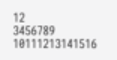12
3456789
10111213141516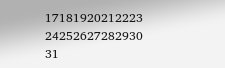17181920212223
24252627282930
31